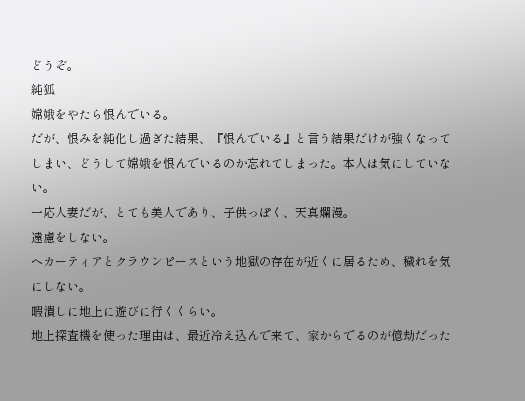どうぞ。
純狐
嫦娥をやたら恨んでいる。
だが、恨みを純化し過ぎた結果、『恨んでいる』と言う結果だけが強くなってしまい、どうして嫦娥を恨んでいるのか忘れてしまった。本人は気にしていない。
一応人妻だが、とても美人であり、子供っぽく、天真爛漫。
遠慮をしない。
ヘカーティアとクラウンピースという地獄の存在が近くに居るため、穢れを気にしない。
暇潰しに地上に遊びに行くくらい。
地上探査機を使った理由は、最近冷え込んで来て、家からでるのが億劫だった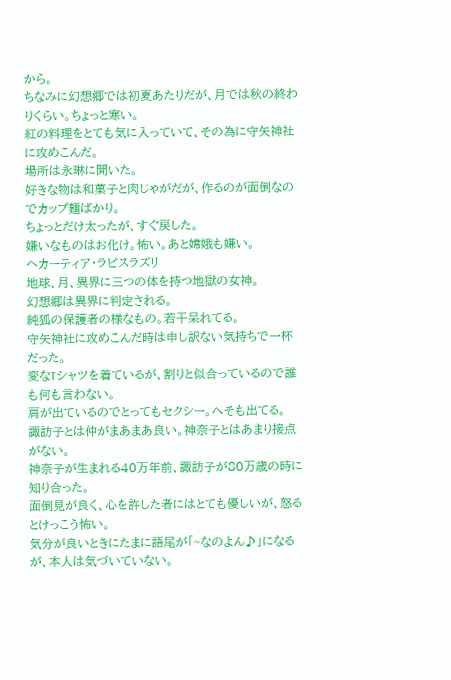から。
ちなみに幻想郷では初夏あたりだが、月では秋の終わりくらい。ちょっと寒い。
紅の料理をとても気に入っていて、その為に守矢神社に攻めこんだ。
場所は永琳に聞いた。
好きな物は和菓子と肉じゃがだが、作るのが面倒なのでカップ麺ばかり。
ちょっとだけ太ったが、すぐ戻した。
嫌いなものはお化け。怖い。あと嫦娥も嫌い。
ヘカーティア・ラピスラズリ
地球、月、異界に三つの体を持つ地獄の女神。
幻想郷は異界に判定される。
純狐の保護者の様なもの。若干呆れてる。
守矢神社に攻めこんだ時は申し訳ない気持ちで一杯だった。
変なTシャツを着ているが、割りと似合っているので誰も何も言わない。
肩が出ているのでとってもセクシー。へそも出てる。
諏訪子とは仲がまあまあ良い。神奈子とはあまり接点がない。
神奈子が生まれる40万年前、諏訪子が80万歳の時に知り合った。
面倒見が良く、心を許した者にはとても優しいが、怒るとけっこう怖い。
気分が良いときにたまに語尾が「~なのよん♪」になるが、本人は気づいていない。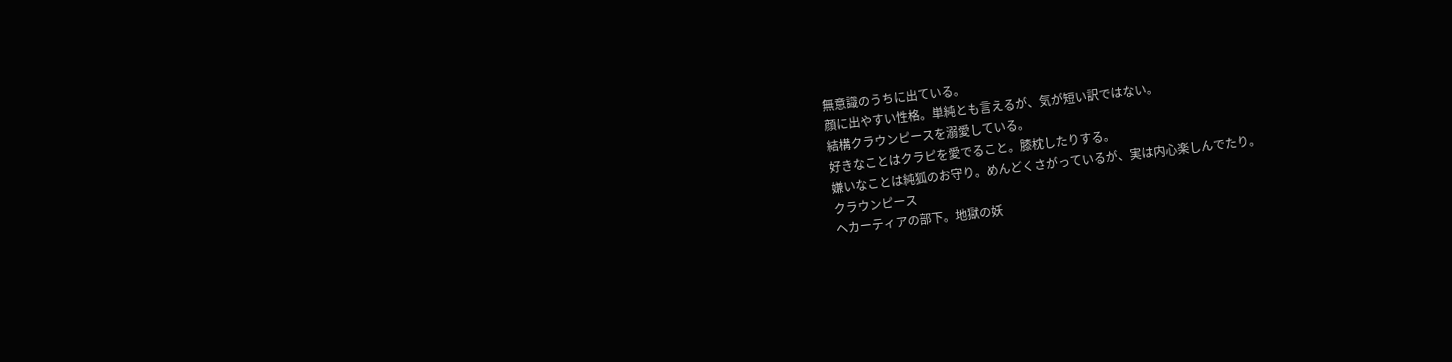無意識のうちに出ている。
顔に出やすい性格。単純とも言えるが、気が短い訳ではない。
結構クラウンピースを溺愛している。
好きなことはクラピを愛でること。膝枕したりする。
嫌いなことは純狐のお守り。めんどくさがっているが、実は内心楽しんでたり。
クラウンピース
ヘカーティアの部下。地獄の妖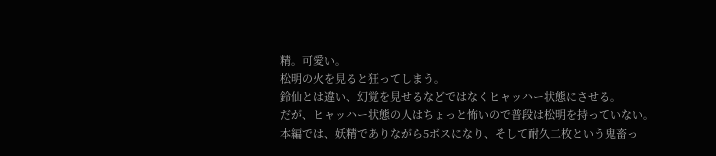精。可愛い。
松明の火を見ると狂ってしまう。
鈴仙とは違い、幻覚を見せるなどではなくヒャッハー状態にさせる。
だが、ヒャッハー状態の人はちょっと怖いので普段は松明を持っていない。
本編では、妖精でありながら5ボスになり、そして耐久二枚という鬼畜っ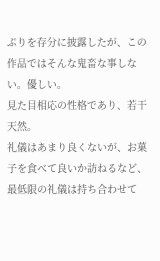ぷりを存分に披露したが、この作品ではそんな鬼畜な事しない。優しい。
見た目相応の性格であり、若干天然。
礼儀はあまり良くないが、お菓子を食べて良いか訪ねるなど、最低限の礼儀は持ち合わせて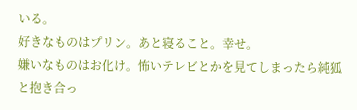いる。
好きなものはプリン。あと寝ること。幸せ。
嫌いなものはお化け。怖いテレビとかを見てしまったら純狐と抱き合っ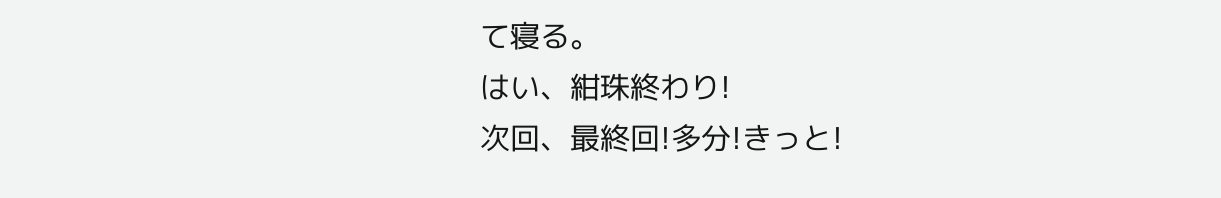て寝る。
はい、紺珠終わり!
次回、最終回!多分!きっと!